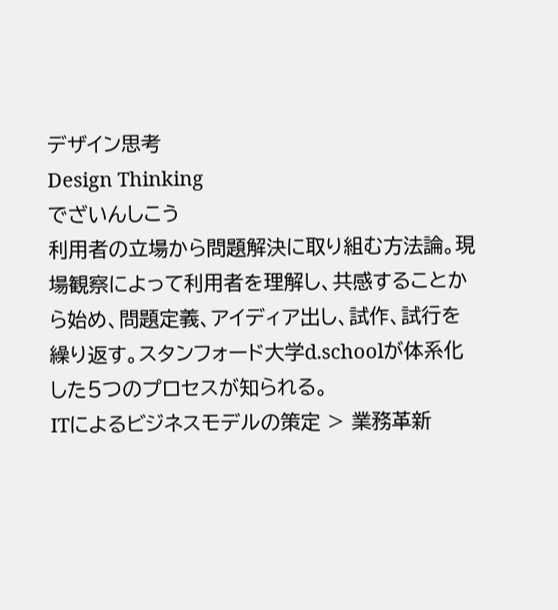デザイン思考
Design Thinking
でざいんしこう
利用者の立場から問題解決に取り組む方法論。現場観察によって利用者を理解し、共感することから始め、問題定義、アイディア出し、試作、試行を繰り返す。スタンフォード大学d.schoolが体系化した5つのプロセスが知られる。
ITによるビジネスモデルの策定 > 業務革新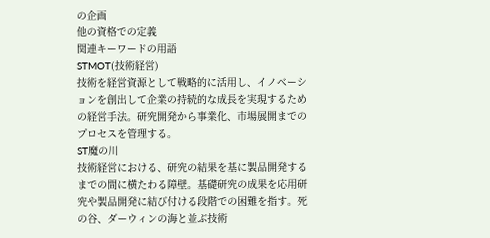の企画
他の資格での定義
関連キーワードの用語
STMOT(技術経営)
技術を経営資源として戦略的に活用し、イノベーションを創出して企業の持続的な成長を実現するための経営手法。研究開発から事業化、市場展開までのプロセスを管理する。
ST魔の川
技術経営における、研究の結果を基に製品開発するまでの間に横たわる障壁。基礎研究の成果を応用研究や製品開発に結び付ける段階での困難を指す。死の谷、ダーウィンの海と並ぶ技術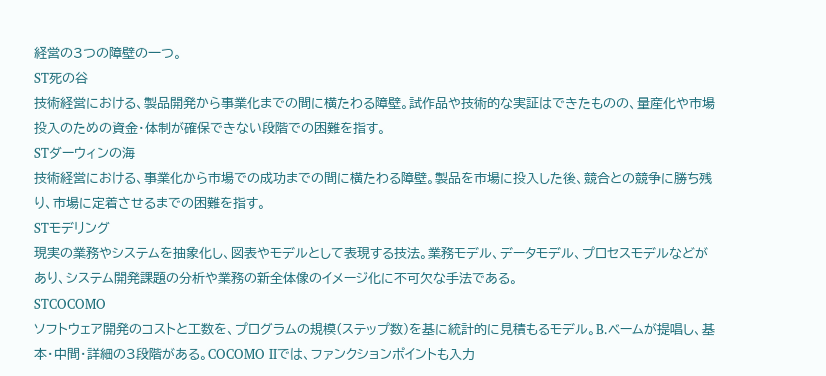経営の3つの障壁の一つ。
ST死の谷
技術経営における、製品開発から事業化までの間に横たわる障壁。試作品や技術的な実証はできたものの、量産化や市場投入のための資金・体制が確保できない段階での困難を指す。
STダーウィンの海
技術経営における、事業化から市場での成功までの間に横たわる障壁。製品を市場に投入した後、競合との競争に勝ち残り、市場に定着させるまでの困難を指す。
STモデリング
現実の業務やシステムを抽象化し、図表やモデルとして表現する技法。業務モデル、データモデル、プロセスモデルなどがあり、システム開発課題の分析や業務の新全体像のイメージ化に不可欠な手法である。
STCOCOMO
ソフトウェア開発のコストと工数を、プログラムの規模(ステップ数)を基に統計的に見積もるモデル。B.ベームが提唱し、基本・中間・詳細の3段階がある。COCOMO IIでは、ファンクションポイントも入力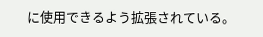に使用できるよう拡張されている。